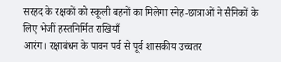सरहद के रक्षकों को स्कूली बहनों का मिलेगा स्नेह-छात्राओं ने सैनिकों के लिए भेजीं हस्तनिर्मित राखियाँ
आरंग। रक्षाबंधन के पावन पर्व से पूर्व शासकीय उच्चतर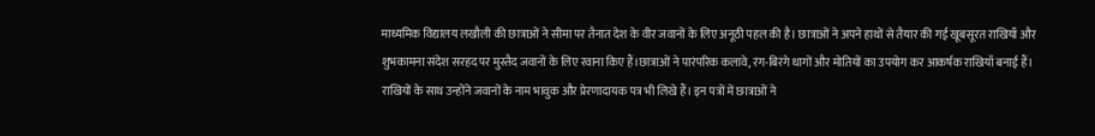माध्यमिक विद्यालय लखौली की छात्राओं ने सीमा पर तैनात देश के वीर जवानों के लिए अनूठी पहल की है। छात्राओं ने अपने हाथों से तैयार की गई खूबसूरत राखियाँ और शुभकामना संदेश सरहद पर मुस्तैद जवानों के लिए रवाना किए हैं।छात्राओं ने पारंपरिक कलावे, रंग-बिरंगे धागों और मोतियों का उपयोग कर आकर्षक राखियाँ बनाई हैं। राखियों के साथ उन्होंने जवानों के नाम भावुक और प्रेरणादायक पत्र भी लिखे हैं। इन पत्रों में छात्राओं ने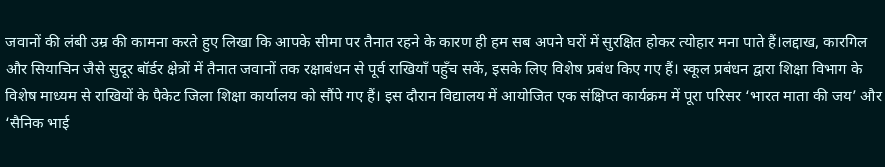जवानों की लंबी उम्र की कामना करते हुए लिखा कि आपके सीमा पर तैनात रहने के कारण ही हम सब अपने घरों में सुरक्षित होकर त्योहार मना पाते हैं।लद्दाख, कारगिल और सियाचिन जैसे सुदूर बॉर्डर क्षेत्रों में तैनात जवानों तक रक्षाबंधन से पूर्व राखियाँ पहुँच सकें, इसके लिए विशेष प्रबंध किए गए हैं। स्कूल प्रबंधन द्वारा शिक्षा विभाग के विशेष माध्यम से राखियों के पैकेट जिला शिक्षा कार्यालय को सौंपे गए हैं। इस दौरान विद्यालय में आयोजित एक संक्षिप्त कार्यक्रम में पूरा परिसर ‘भारत माता की जय’ और ‘सैनिक भाई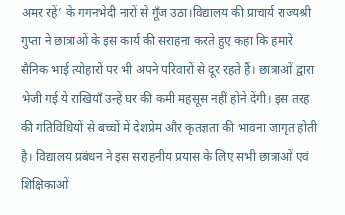अमर रहें’ के गगनभेदी नारों से गूँज उठा।विद्यालय की प्राचार्य राज्यश्री गुप्ता ने छात्राओं के इस कार्य की सराहना करते हुए कहा कि हमारे सैनिक भाई त्योहारों पर भी अपने परिवारों से दूर रहते हैं। छात्राओं द्वारा भेजी गई ये राखियाँ उन्हें घर की कमी महसूस नहीं होने देंगी। इस तरह की गतिविधियों से बच्चों में देशप्रेम और कृतज्ञता की भावना जागृत होती है। विद्यालय प्रबंधन ने इस सराहनीय प्रयास के लिए सभी छात्राओं एवं शिक्षिकाओं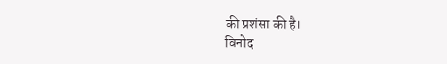की प्रशंसा की है।
विनोद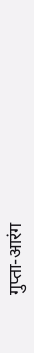गुप्ता-आरंग